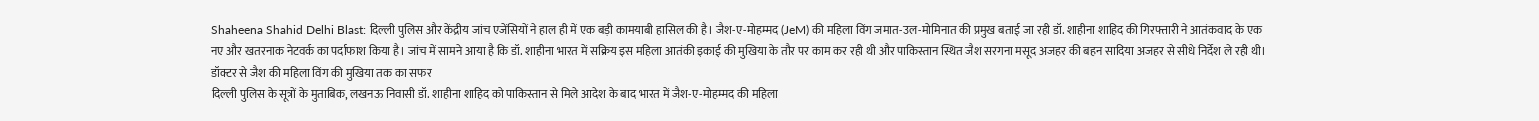Shaheena Shahid Delhi Blast: दिल्ली पुलिस और केंद्रीय जांच एजेंसियों ने हाल ही में एक बड़ी कामयाबी हासिल की है। जैश-ए-मोहम्मद (JeM) की महिला विंग जमात-उल-मोमिनात की प्रमुख बताई जा रही डॉ. शाहीना शाहिद की गिरफ्तारी ने आतंकवाद के एक नए और खतरनाक नेटवर्क का पर्दाफाश किया है। जांच में सामने आया है कि डॉ. शाहीना भारत में सक्रिय इस महिला आतंकी इकाई की मुखिया के तौर पर काम कर रही थी और पाकिस्तान स्थित जैश सरगना मसूद अजहर की बहन सादिया अजहर से सीधे निर्देश ले रही थी।
डॉक्टर से जैश की महिला विंग की मुखिया तक का सफर
दिल्ली पुलिस के सूत्रों के मुताबिक, लखनऊ निवासी डॉ. शाहीना शाहिद को पाकिस्तान से मिले आदेश के बाद भारत में जैश-ए-मोहम्मद की महिला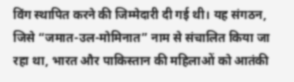विंग स्थापित करने की जिम्मेदारी दी गई थी। यह संगठन, जिसे “जमात-उल-मोमिनात” नाम से संचालित किया जा रहा था, भारत और पाकिस्तान की महिलाओं को आतंकी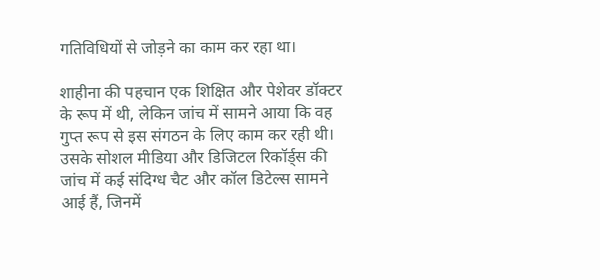गतिविधियों से जोड़ने का काम कर रहा था।

शाहीना की पहचान एक शिक्षित और पेशेवर डॉक्टर के रूप में थी, लेकिन जांच में सामने आया कि वह गुप्त रूप से इस संगठन के लिए काम कर रही थी। उसके सोशल मीडिया और डिजिटल रिकॉर्ड्स की जांच में कई संदिग्ध चैट और कॉल डिटेल्स सामने आई हैं, जिनमें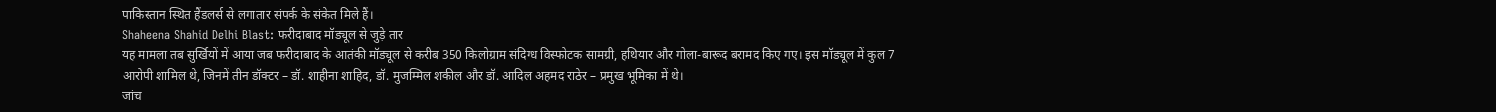पाकिस्तान स्थित हैंडलर्स से लगातार संपर्क के संकेत मिले हैं।
Shaheena Shahid Delhi Blast: फरीदाबाद मॉड्यूल से जुड़े तार
यह मामला तब सुर्खियों में आया जब फरीदाबाद के आतंकी मॉड्यूल से करीब 350 किलोग्राम संदिग्ध विस्फोटक सामग्री, हथियार और गोला-बारूद बरामद किए गए। इस मॉड्यूल में कुल 7 आरोपी शामिल थे, जिनमें तीन डॉक्टर – डॉ. शाहीना शाहिद, डॉ. मुजम्मिल शकील और डॉ. आदिल अहमद राठेर – प्रमुख भूमिका में थे।
जांच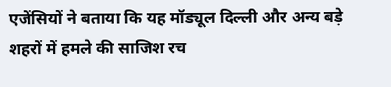एजेंसियों ने बताया कि यह मॉड्यूल दिल्ली और अन्य बड़े शहरों में हमले की साजिश रच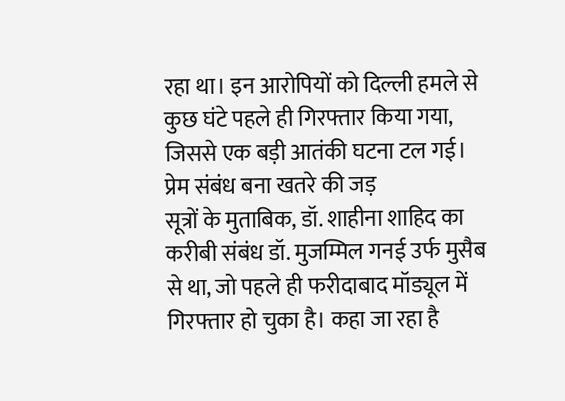रहा था। इन आरोपियों को दिल्ली हमले से कुछ घंटे पहले ही गिरफ्तार किया गया, जिससे एक बड़ी आतंकी घटना टल गई।
प्रेम संबंध बना खतरे की जड़
सूत्रों के मुताबिक, डॉ. शाहीना शाहिद का करीबी संबंध डॉ. मुजम्मिल गनई उर्फ मुसैब से था, जो पहले ही फरीदाबाद मॉड्यूल में गिरफ्तार हो चुका है। कहा जा रहा है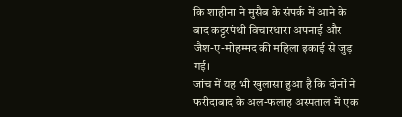कि शाहीना ने मुसैब के संपर्क में आने के बाद कट्टरपंथी विचारधारा अपनाई और जैश-ए-मोहम्मद की महिला इकाई से जुड़ गई।
जांच में यह भी खुलासा हुआ है कि दोनों ने फरीदाबाद के अल-फलाह अस्पताल में एक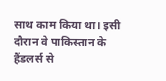साथ काम किया था। इसी दौरान वे पाकिस्तान के हैंडलर्स से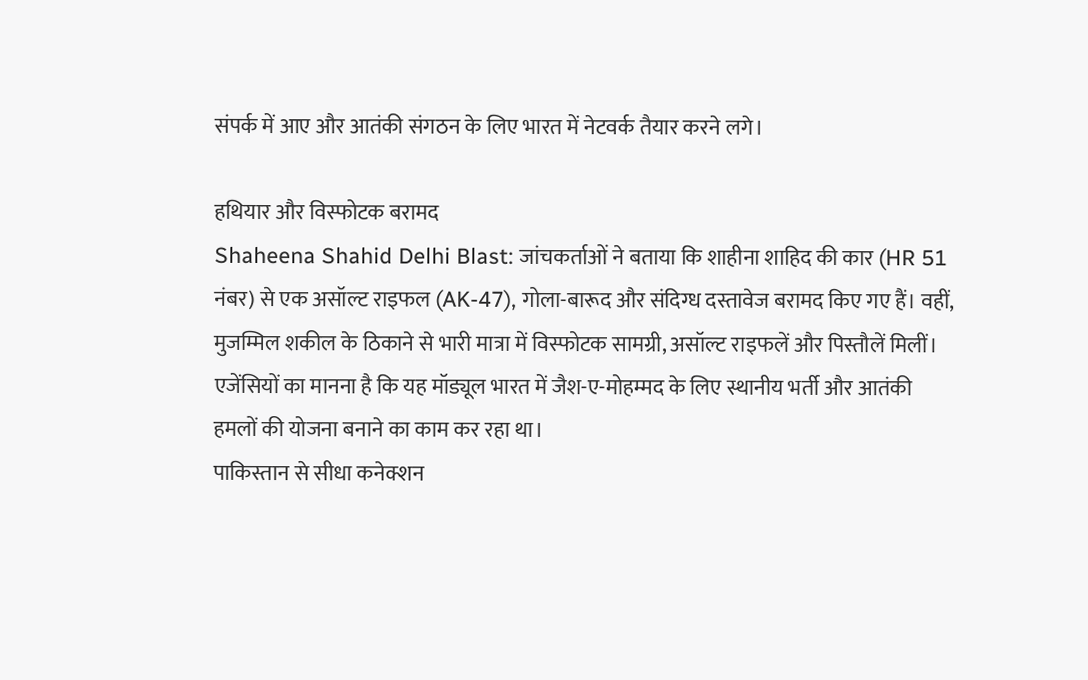संपर्क में आए और आतंकी संगठन के लिए भारत में नेटवर्क तैयार करने लगे।

हथियार और विस्फोटक बरामद
Shaheena Shahid Delhi Blast: जांचकर्ताओं ने बताया कि शाहीना शाहिद की कार (HR 51 नंबर) से एक असॉल्ट राइफल (AK-47), गोला-बारूद और संदिग्ध दस्तावेज बरामद किए गए हैं। वहीं, मुजम्मिल शकील के ठिकाने से भारी मात्रा में विस्फोटक सामग्री, असॉल्ट राइफलें और पिस्तौलें मिलीं।
एजेंसियों का मानना है कि यह मॉड्यूल भारत में जैश-ए-मोहम्मद के लिए स्थानीय भर्ती और आतंकी हमलों की योजना बनाने का काम कर रहा था।
पाकिस्तान से सीधा कनेक्शन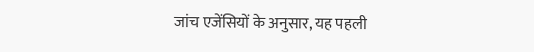जांच एजेंसियों के अनुसार, यह पहली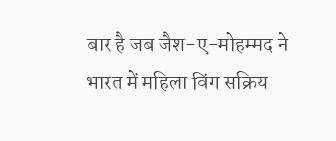बार है जब जैश-ए-मोहम्मद ने भारत में महिला विंग सक्रिय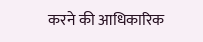करने की आधिकारिक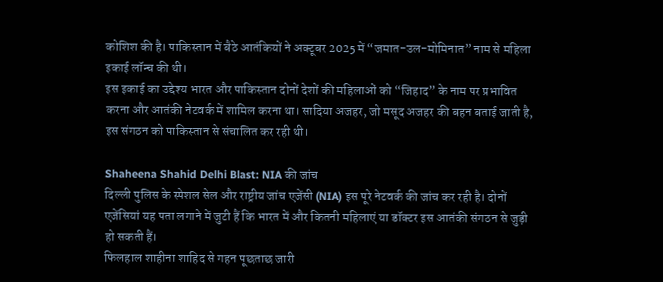कोशिश की है। पाकिस्तान में बैठे आतंकियों ने अक्टूबर 2025 में “जमात-उल-मोमिनात” नाम से महिला इकाई लॉन्च की थी।
इस इकाई का उद्देश्य भारत और पाकिस्तान दोनों देशों की महिलाओं को “जिहाद” के नाम पर प्रभावित करना और आतंकी नेटवर्क में शामिल करना था। सादिया अजहर, जो मसूद अजहर की बहन बताई जाती है, इस संगठन को पाकिस्तान से संचालित कर रही थी।

Shaheena Shahid Delhi Blast: NIA की जांच
दिल्ली पुलिस के स्पेशल सेल और राष्ट्रीय जांच एजेंसी (NIA) इस पूरे नेटवर्क की जांच कर रही है। दोनों एजेंसियां यह पता लगाने में जुटी हैं कि भारत में और कितनी महिलाएं या डॉक्टर इस आतंकी संगठन से जुड़ी हो सकती हैं।
फिलहाल शाहीना शाहिद से गहन पूछताछ जारी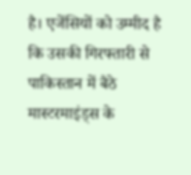है। एजेंसियों को उम्मीद है कि उसकी गिरफ्तारी से पाकिस्तान में बैठे मास्टरमाइंड्स के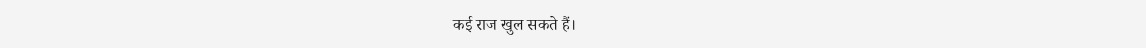कई राज खुल सकते हैं।